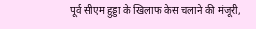पूर्व सीएम हुड्डा के खिलाफ केस चलाने की मंजूरी,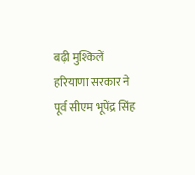बढ़ी मुश्किलें
हरियाणा सरकार ने पूर्व सीएम भूपेंद्र सिंह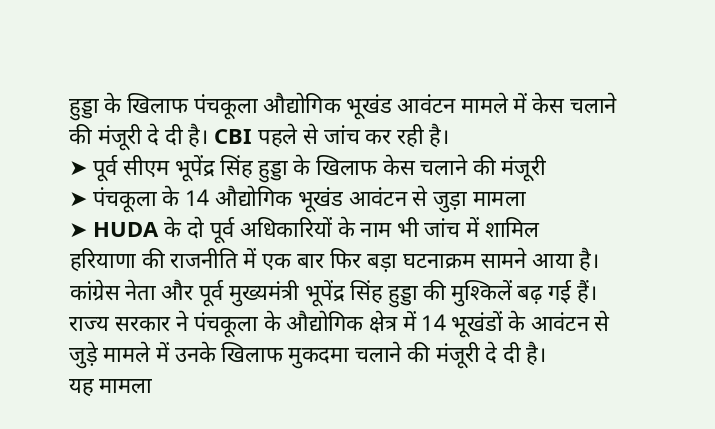हुड्डा के खिलाफ पंचकूला औद्योगिक भूखंड आवंटन मामले में केस चलाने की मंजूरी दे दी है। CBI पहले से जांच कर रही है।
➤ पूर्व सीएम भूपेंद्र सिंह हुड्डा के खिलाफ केस चलाने की मंजूरी
➤ पंचकूला के 14 औद्योगिक भूखंड आवंटन से जुड़ा मामला
➤ HUDA के दो पूर्व अधिकारियों के नाम भी जांच में शामिल
हरियाणा की राजनीति में एक बार फिर बड़ा घटनाक्रम सामने आया है। कांग्रेस नेता और पूर्व मुख्यमंत्री भूपेंद्र सिंह हुड्डा की मुश्किलें बढ़ गई हैं। राज्य सरकार ने पंचकूला के औद्योगिक क्षेत्र में 14 भूखंडों के आवंटन से जुड़े मामले में उनके खिलाफ मुकदमा चलाने की मंजूरी दे दी है।
यह मामला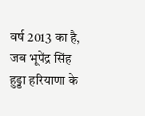वर्ष 2013 का है, जब भूपेंद्र सिंह हुड्डा हरियाणा के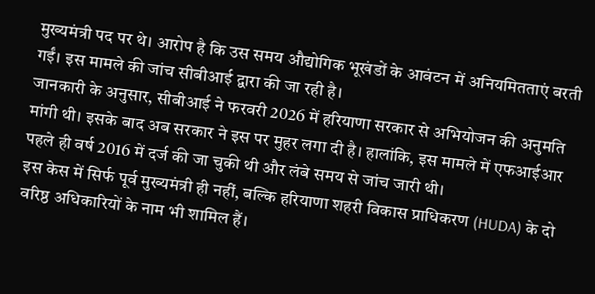मुख्यमंत्री पद पर थे। आरोप है कि उस समय औद्योगिक भूखंडों के आवंटन में अनियमितताएं बरती गईं। इस मामले की जांच सीबीआई द्वारा की जा रही है।
जानकारी के अनुसार, सीबीआई ने फरवरी 2026 में हरियाणा सरकार से अभियोजन की अनुमति मांगी थी। इसके बाद अब सरकार ने इस पर मुहर लगा दी है। हालांकि, इस मामले में एफआईआर पहले ही वर्ष 2016 में दर्ज की जा चुकी थी और लंबे समय से जांच जारी थी।
इस केस में सिर्फ पूर्व मुख्यमंत्री ही नहीं, बल्कि हरियाणा शहरी विकास प्राधिकरण (HUDA) के दो वरिष्ठ अधिकारियों के नाम भी शामिल हैं।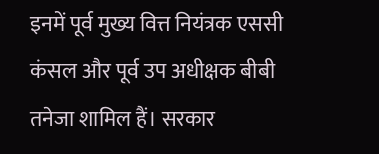इनमें पूर्व मुख्य वित्त नियंत्रक एससी कंसल और पूर्व उप अधीक्षक बीबी तनेजा शामिल हैं। सरकार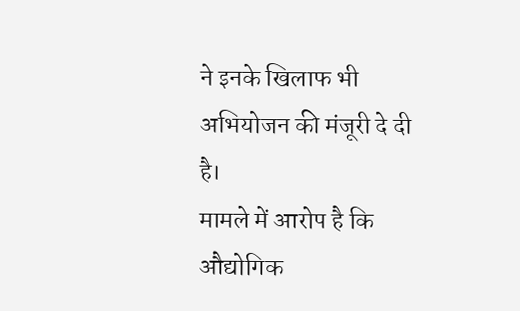ने इनके खिलाफ भी अभियोजन की मंजूरी दे दी है।
मामले में आरोप है कि औद्योगिक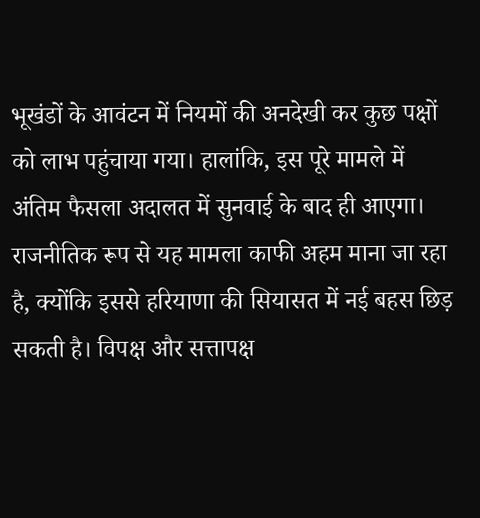भूखंडों के आवंटन में नियमों की अनदेखी कर कुछ पक्षों को लाभ पहुंचाया गया। हालांकि, इस पूरे मामले में अंतिम फैसला अदालत में सुनवाई के बाद ही आएगा।
राजनीतिक रूप से यह मामला काफी अहम माना जा रहा है, क्योंकि इससे हरियाणा की सियासत में नई बहस छिड़ सकती है। विपक्ष और सत्तापक्ष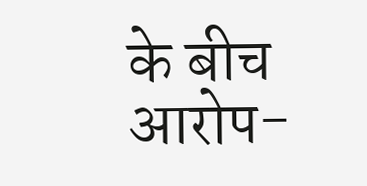के बीच आरोप-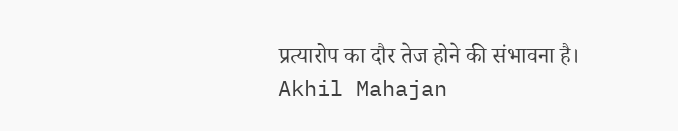प्रत्यारोप का दौर तेज होने की संभावना है।
Akhil Mahajan